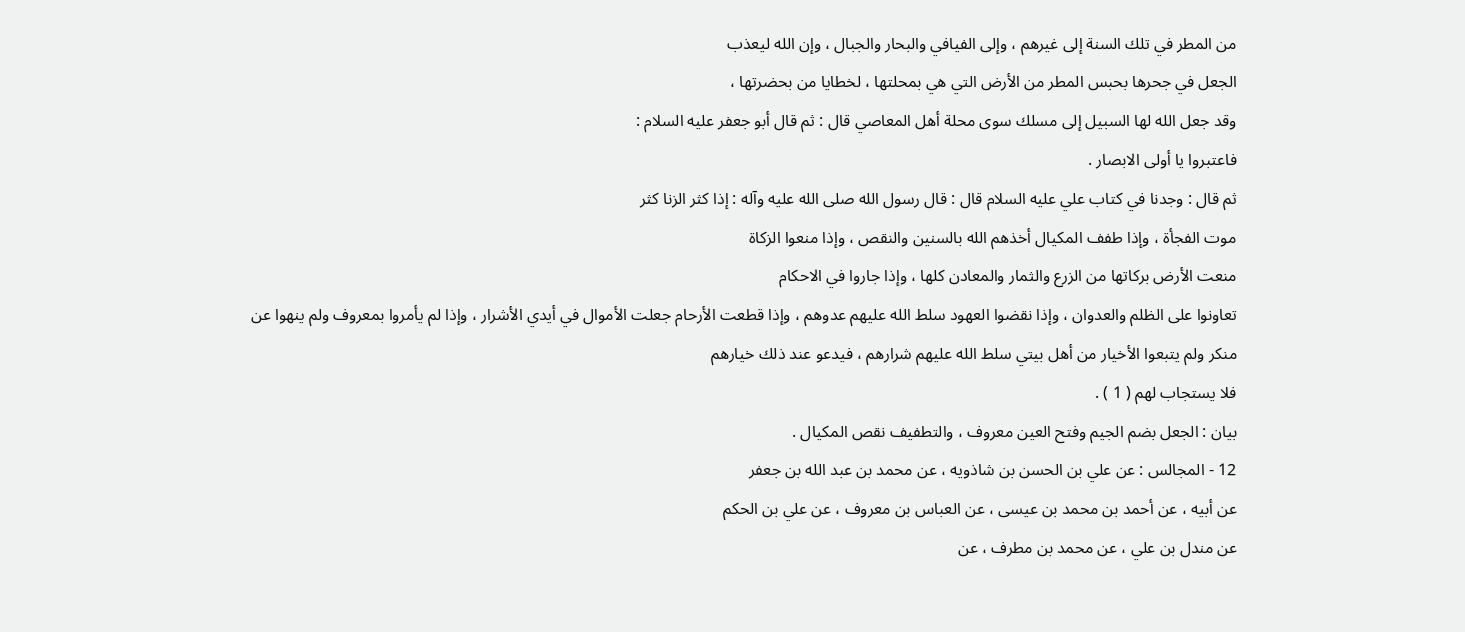من المطر في تلك السنة إلى غيرهم ، وإلى الفيافي والبحار والجبال ، وإن الله ليعذب
الجعل في جحرها بحبس المطر من الأرض التي هي بمحلتها ، لخطايا من بحضرتها ،
وقد جعل الله لها السبيل إلى مسلك سوى محلة أهل المعاصي قال : ثم قال أبو جعفر عليه السلام :
فاعتبروا يا أولى الابصار .
ثم قال : وجدنا في كتاب علي عليه السلام قال : قال رسول الله صلى الله عليه وآله : إذا كثر الزنا كثر
موت الفجأة ، وإذا طفف المكيال أخذهم الله بالسنين والنقص ، وإذا منعوا الزكاة
منعت الأرض بركاتها من الزرع والثمار والمعادن كلها ، وإذا جاروا في الاحكام
تعاونوا على الظلم والعدوان ، وإذا نقضوا العهود سلط الله عليهم عدوهم ، وإذا قطعت الأرحام جعلت الأموال في أيدي الأشرار ، وإذا لم يأمروا بمعروف ولم ينهوا عن
منكر ولم يتبعوا الأخيار من أهل بيتي سلط الله عليهم شرارهم ، فيدعو عند ذلك خيارهم
فلا يستجاب لهم ( 1 ) .
بيان : الجعل بضم الجيم وفتح العين معروف ، والتطفيف نقص المكيال .
12 - المجالس : عن علي بن الحسن بن شاذويه ، عن محمد بن عبد الله بن جعفر
عن أبيه ، عن أحمد بن محمد بن عيسى ، عن العباس بن معروف ، عن علي بن الحكم
عن مندل بن علي ، عن محمد بن مطرف ، عن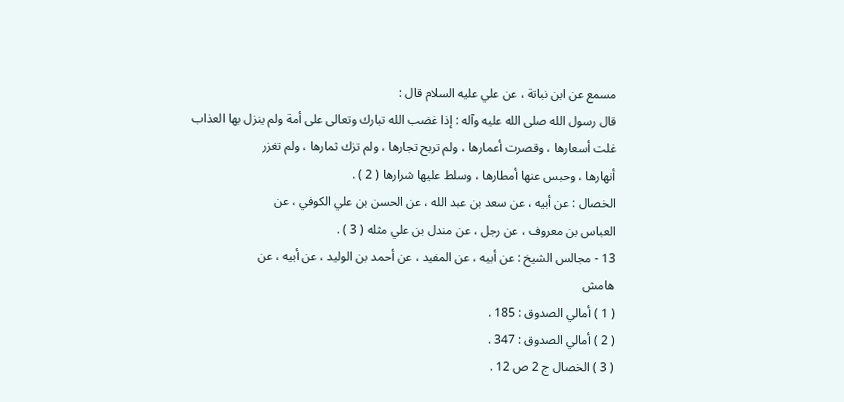مسمع عن ابن نباتة ، عن علي عليه السلام قال :
قال رسول الله صلى الله عليه وآله : إذا غضب الله تبارك وتعالى على أمة ولم ينزل بها العذاب
غلت أسعارها ، وقصرت أعمارها ، ولم تربح تجارها ، ولم تزك ثمارها ، ولم تغزر
أنهارها ، وحبس عنها أمطارها ، وسلط عليها شرارها ( 2 ) .
الخصال : عن أبيه ، عن سعد بن عبد الله ، عن الحسن بن علي الكوفي ، عن
العباس بن معروف ، عن رجل ، عن مندل بن علي مثله ( 3 ) .
13 - مجالس الشيخ : عن أبيه ، عن المفيد ، عن أحمد بن الوليد ، عن أبيه ، عن
هامش
( 1 ) أمالي الصدوق : 185 .
( 2 ) أمالي الصدوق : 347 .
( 3 ) الخصال ج 2 ص 12 .